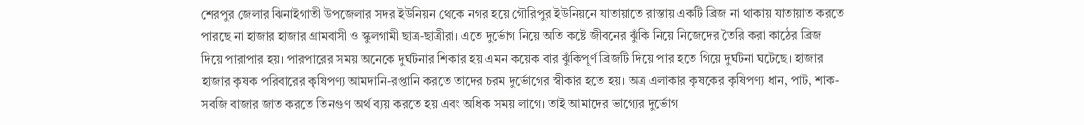শেরপুর জেলার ঝিনাইগাতী উপজেলার সদর ইউনিয়ন থেকে নগর হয়ে গৌরিপুর ইউনিয়নে যাতায়াতে রাস্তায় একটি ব্রিজ না থাকায় যাতায়াত করতে পারছে না হাজার হাজার গ্রামবাসী ও স্কুলগামী ছাত্র-ছাত্রীরা। এতে দুর্ভোগ নিয়ে অতি কষ্টে জীবনের ঝুঁকি নিয়ে নিজেদের তৈরি করা কাঠের ব্রিজ দিয়ে পারাপার হয়। পারপারের সময় অনেকে দুর্ঘটনার শিকার হয় এমন কয়েক বার ঝুঁকিপূর্ণ ব্রিজটি দিয়ে পার হতে গিয়ে দুর্ঘটনা ঘটেছে। হাজার হাজার কৃষক পরিবারের কৃষিপণ্য আমদানি-রপ্তানি করতে তাদের চরম দুর্ভোগের স্বীকার হতে হয়। অত্র এলাকার কৃষকের কৃষিপণ্য ধান, পাট, শাক-সবজি বাজার জাত করতে তিনগুণ অর্থ ব্যয় করতে হয় এবং অধিক সময় লাগে। তাই আমাদের ভাগ্যের দুর্ভোগ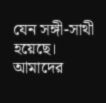যেন সঙ্গী-সাথী হয়েছে। আমাদের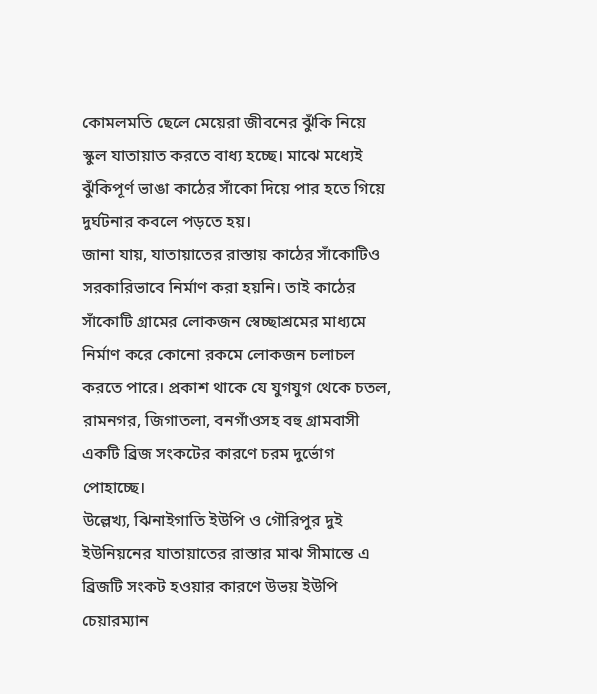কোমলমতি ছেলে মেয়েরা জীবনের ঝুঁকি নিয়ে স্কুল যাতায়াত করতে বাধ্য হচ্ছে। মাঝে মধ্যেই ঝুঁকিপূর্ণ ভাঙা কাঠের সাঁকো দিয়ে পার হতে গিয়ে দুর্ঘটনার কবলে পড়তে হয়।
জানা যায়, যাতায়াতের রাস্তায় কাঠের সাঁকোটিও সরকারিভাবে নির্মাণ করা হয়নি। তাই কাঠের সাঁকোটি গ্রামের লোকজন স্বেচ্ছাশ্রমের মাধ্যমে নির্মাণ করে কোনো রকমে লোকজন চলাচল করতে পারে। প্রকাশ থাকে যে যুগযুগ থেকে চতল, রামনগর, জিগাতলা, বনগাঁওসহ বহু গ্রামবাসী একটি ব্রিজ সংকটের কারণে চরম দুর্ভোগ পোহাচ্ছে।
উল্লেখ্য, ঝিনাইগাতি ইউপি ও গৌরিপুর দুই ইউনিয়নের যাতায়াতের রাস্তার মাঝ সীমান্তে এ ব্রিজটি সংকট হওয়ার কারণে উভয় ইউপি চেয়ারম্যান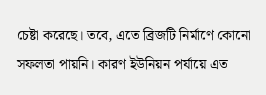চেষ্টা করেছে। তবে, এতে ব্রিজটি নির্মাণে কোনো সফলতা পায়নি। কারণ ইউনিয়ন পর্যায়ে এত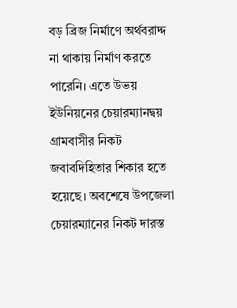বড় ব্রিজ নির্মাণে অর্থবরাদ্দ না থাকায় নির্মাণ করতে পারেনি। এতে উভয় ইউনিয়নের চেয়ারম্যানদ্বয় গ্রামবাসীর নিকট জবাবদিহিতার শিকার হতে হয়েছে। অবশেষে উপজেলা চেয়ারম্যানের নিকট দারস্ত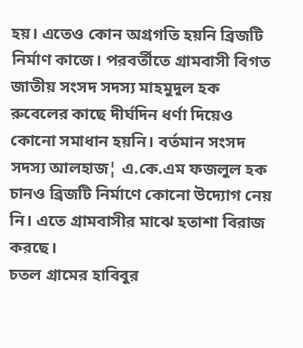হয়। এতেও কোন অগ্রগতি হয়নি ব্রিজটি নির্মাণ কাজে। পরবর্তীতে গ্রামবাসী বিগত জাতীয় সংসদ সদস্য মাহমুদুল হক রুবেলের কাছে দীর্ঘদিন ধর্ণা দিয়েও কোনো সমাধান হয়নি। বর্তমান সংসদ সদস্য আলহাজ¦ এ.কে.এম ফজলুল হক চানও ব্রিজটি নির্মাণে কোনো উদ্যোগ নেয় নি। এতে গ্রামবাসীর মাঝে হতাশা বিরাজ করছে।
চতল গ্রামের হাবিবুর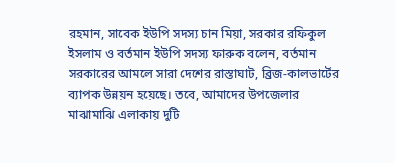রহমান, সাবেক ইউপি সদস্য চান মিয়া, সরকার রফিকুল ইসলাম ও বর্তমান ইউপি সদস্য ফারুক বলেন, বর্তমান সরকারের আমলে সারা দেশের রাস্তাঘাট, ব্রিজ-কালভার্টের ব্যাপক উন্নয়ন হয়েছে। তবে, আমাদের উপজেলার মাঝামাঝি এলাকায় দুটি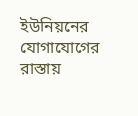ইউনিয়নের যোগাযোগের রাস্তায়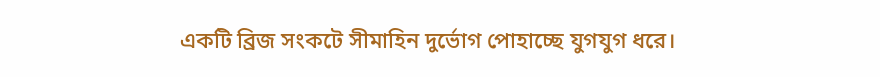একটি ব্রিজ সংকটে সীমাহিন দুর্ভোগ পোহাচ্ছে যুগযুগ ধরে।